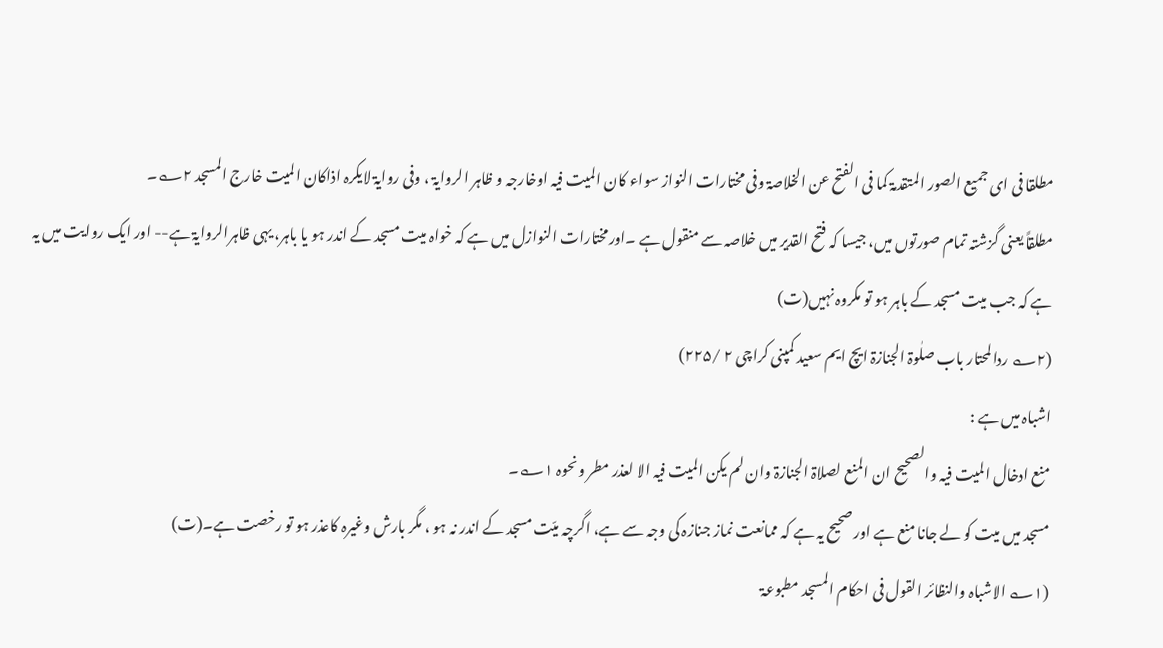مطلقا فی ای جمیع الصور المتقدمۃ کما فی الفتح عن الخلاصۃ وفی مختارات النواز سواء کان المیت فیہ اوخارجہ و ظاہر الروایۃ ، وفی روایۃ لایکرہ اذاکان المیت خارج المسجد ۲؎۔
مطلقاً یعنی گزشتہ تمام صورتوں میں، جیسا کہ فتح القدیر میں خلاصہ سے منقول ہے ۔اورمختارات النوازل میں ہے کہ خواہ میت مسجد کے اندر ہو یا باہر، یہی ظاہرالروایۃ ہے-- اور ایک روایت میں یہ ہے کہ جب میت مسجد کے باہر ہو تو مکروہ نہیں(ت)
(۲؎ ردالمحتار باب صلٰوۃ الجنازۃ ایچ ایم سعید کمپنی کراچی ۲ /۲۲۵)
اشباہ میں ہے :
منع ادخال المیت فیہ والصحیح ان المنع لصلاۃ الجنازۃ وان لم یکن المیت فیہ الا لعذر مطر ونحوہ ۱؎۔
مسجد میں میت کو لے جانا منع ہے اور صحیح یہ ہے کہ ممانعت نماز جنازہ کی وجہ سے ہے، اگرچہ میّت مسجد کے اندر نہ ہو ، مگر بارش وغیرہ کاعذر ہو تو رخصت ہے۔(ت)
(۱؎ الاشباہ والنظائر القول فی احکام المسجد مطبوعۃ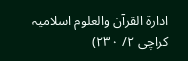ادارۃ القرآن والعلوم اسلامیہ کراچی ۲/ ۲۳۰)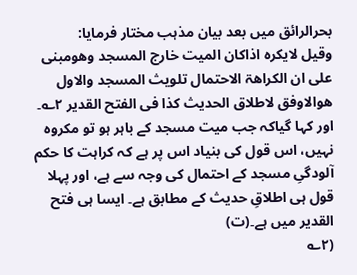بحرالرائق میں بعد بیان مذہب مختار فرمایا:
وقیل لایکرہ اذاکان المیت خارج المسجد وھومبنی علی ان الکراھۃ الاحتمال تلویث المسجد والاول ھوالاوفق لاطلاق الحدیث کذا فی الفتح القدیر ۲؎۔
اور کہا گیاکہ جب میت مسجد کے باہر ہو تو مکروہ نہیں، اس قول کی بنیاد اس پر ہے کہ کراہت کا حکم آلودگیِ مسجد کے احتمال کی وجہ سے ہے، اور پہلا قول ہی اطلاقِ حدیث کے مطابق ہے۔ ایسا ہی فتح القدیر میں ہے۔(ت)
(۲؎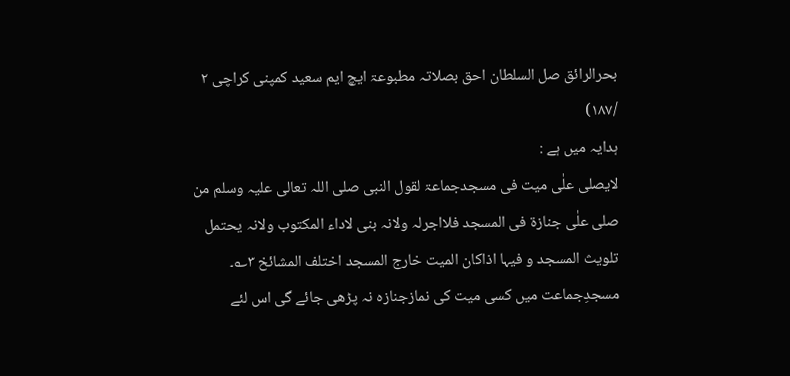بحرالرائق صل السلطان احق بصلاتہ مطبوعۃ ایچ ایم سعید کمپنی کراچی ۲ /۱۸۷)
ہدایہ میں ہے :
لایصلی علٰی میت فی مسجدجماعۃ لقول النبی صلی اللہ تعالی علیہ وسلم من صلی علٰی جنازۃ فی المسجد فلااجرلہ ولانہ بنی لاداء المکتوب ولانہ یحتمل تلویث المسجد و فیہا اذاکان المیت خارج المسجد اختلف المشائخ ۳؎۔
مسجدِجماعت میں کسی میت کی نمازجنازہ نہ پڑھی جائے گی اس لئے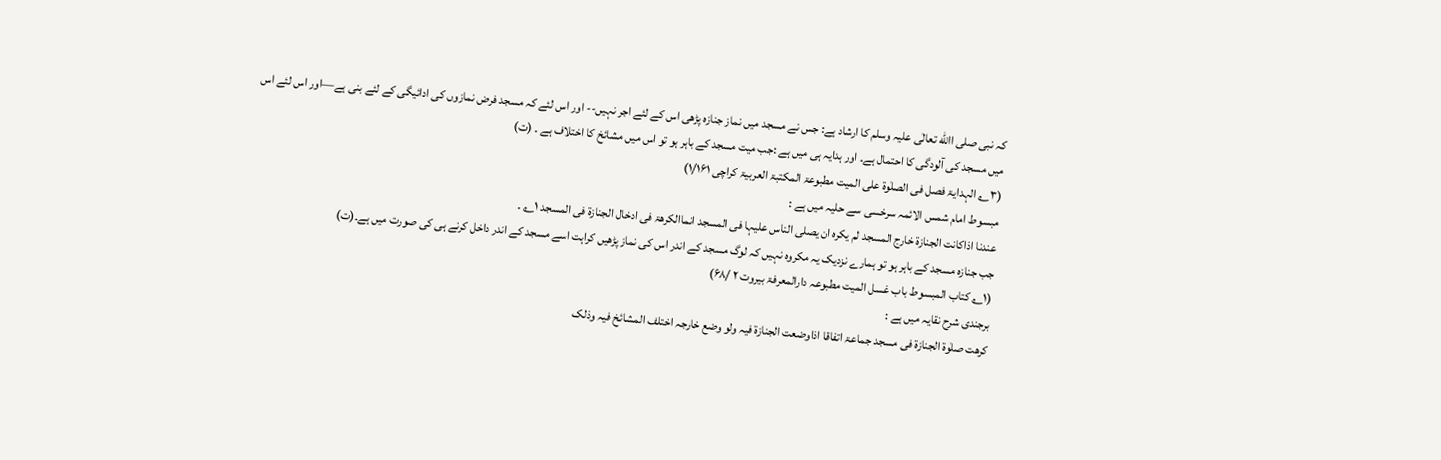کہ نبی صلی االله تعالٰی علیہ وسلم کا ارشاد ہے: جس نے مسجد میں نماز جنازہ پڑھی اس کے لئے اجر نہیں-- اور اس لئے کہ مسجد فرض نمازوں کی ادائیگی کے لئے بنی ہے—اور اس لئے اس میں مسجد کی آلودگی کا احتمال ہے۔ اور ہدایہ ہی میں ہے :جب میت مسجد کے باہر ہو تو اس میں مشائخ کا اختلاف ہے ۔ (ت)
(۳؎ الہدایۃ فصل فی الصلٰوۃ علی المیت مطبوعۃ المکتبۃ العربیۃ کراچی ۱/۱۶۱)
مبسوط امام شمس الائمہ سرخسی سے حلیہ میں ہے :
عندنا اذاکانت الجنازۃ خارج المسجد لم یکرہ ان یصلی الناس علیہا فی المسجد انماالکرھۃ فی ادخال الجنازۃ فی المسجد ۱؎ ۔
جب جنازہ مسجد کے باہر ہو تو ہمارے نزدیک یہ مکروہ نہیں کہ لوگ مسجد کے اندر اس کی نماز پڑھیں کراہت اسے مسجد کے اندر داخل کرنے ہی کی صورت میں ہے۔(ت)
(۱؎ کتاب المبسوط باب غسل المیت مطبوعہ دارالمعرفۃ بیروت ۲ /۶۸)
برجندی شرح نقایہ میں ہے :
کرھت صلٰوۃ الجنازۃ فی مسجد جماعۃ اتفاقا اذاوضعت الجنازۃ فیہ ولو وضع خارجہ اختلف المشائخ فیہ وذلک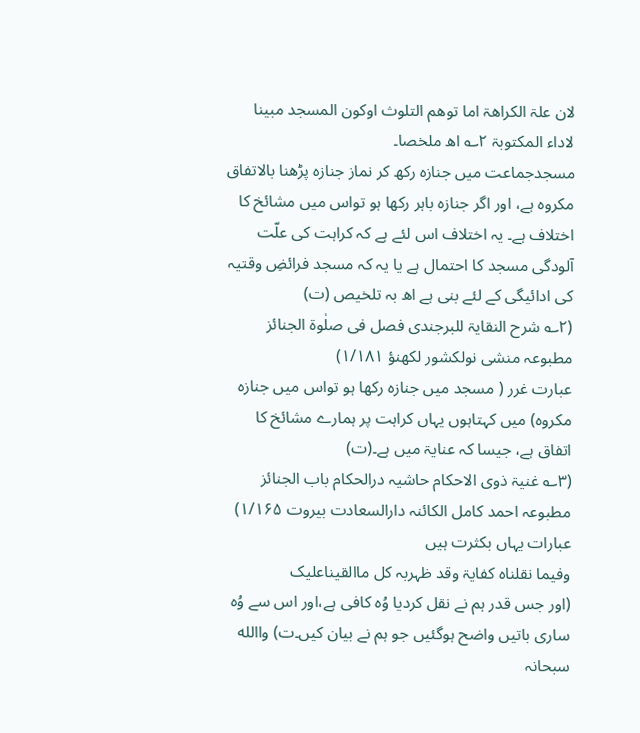لان علۃ الکراھۃ اما توھم التلوث اوکون المسجد مبینا لاداء المکتوبۃ ۲؎ اھ ملخصا۔
مسجدجماعت میں جنازہ رکھ کر نماز جنازہ پڑھنا بالاتفاق مکروہ ہے، اور اگر جنازہ باہر رکھا ہو تواس میں مشائخ کا اختلاف ہے۔ یہ اختلاف اس لئے ہے کہ کراہت کی علّت آلودگی مسجد کا احتمال ہے یا یہ کہ مسجد فرائضِ وقتیہ کی ادائیگی کے لئے بنی ہے اھ بہ تلخیص (ت)
(۲؎ شرح النقایۃ للبرجندی فصل فی صلٰوۃ الجنائز مطبوعہ منشی نولکشور لکھنؤ ۱/۱۸۱)
عبارت غرر ( مسجد میں جنازہ رکھا ہو تواس میں جنازہ مکروہ) میں کہتاہوں یہاں کراہت پر ہمارے مشائخ کا اتفاق ہے، جیسا کہ عنایۃ میں ہے۔(ت)
(۳؎ غنیۃ ذوی الاحکام حاشیہ درالحکام باب الجنائز مطبوعہ احمد کامل الکائنہ دارالسعادت بیروت ۱/۱۶۵)
عبارات یہاں بکثرت ہیں
وفیما نقلناہ کفایۃ وقد ظہربہ کل ماالقیناعلیک
(اور جس قدر ہم نے نقل کردیا وُہ کافی ہے،اور اس سے وُہ ساری باتیں واضح ہوگئیں جو ہم نے بیان کیں۔ت) واالله سبحانہ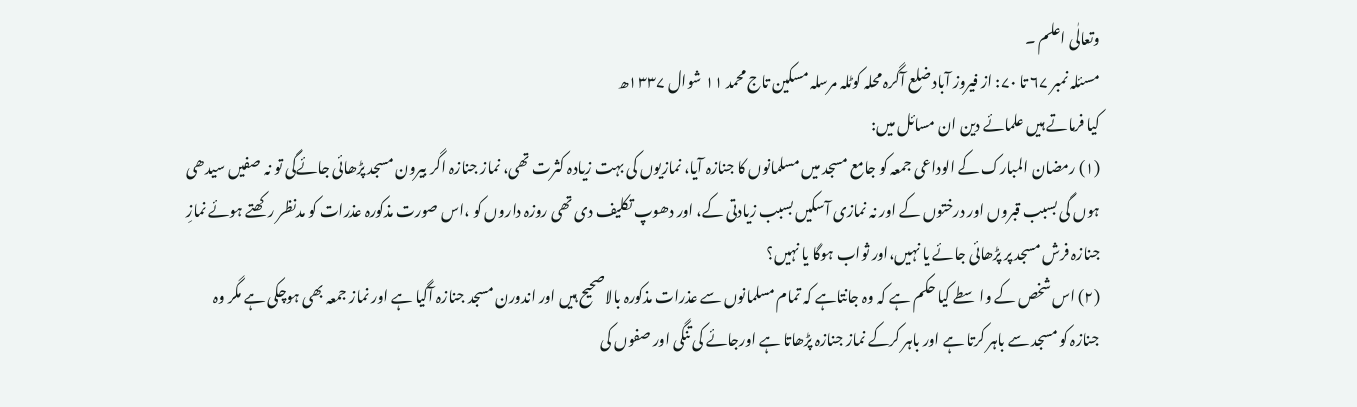وتعالٰی اعلم ۔
مسئلہ نمبر ۶۷ تا ۷۰: از فیروز آباد ضلع آگرہ محلہ کوٹلہ مرسلہ مسکین تاج محمد ۱۱ شوال ۱۳۳۷ھ
کیا فرماتے ہیں علمائے دین ان مسائل میں:
(۱) رمضان المبارک کے الوداعی جمعہ کو جامع مسجد میں مسلمانوں کا جنازہ آیا، نمازیوں کی بہت زیادہ کثرت تھی، نماز جنازہ اگر بیرون مسجد پڑھائی جائےگی تو نہ صفیں سیدھی ہوں گی بسبب قبروں اور درختوں کے اور نہ نمازی آسکیں بسبب زیادتی کے، اور دھوپ تکلیف دی تھی روزہ داروں کو ،اس صورت مذکورہ عذرات کو مدنظر رکھتے ہوئے نمازِ جنازہ فرش مسجد پر پڑھائی جائے یا نہیں،اور ثواب ہوگا یا نہیں؟
(۲) اس شخص کے واسطے کیا حکم ہے کہ وہ جانتاہے کہ تمام مسلمانوں سے عذرات مذکورہ بالاصحیح ہیں اور اندورن مسجد جنازہ آگیا ہے اور نماز جمعہ بھی ہوچکی ہے مگر وہ جنازہ کو مسجد سے باہر کرتا ہے اور باہر کرکے نماز جنازہ پڑھاتا ہے اورجائے کی تنگی اور صفوں کی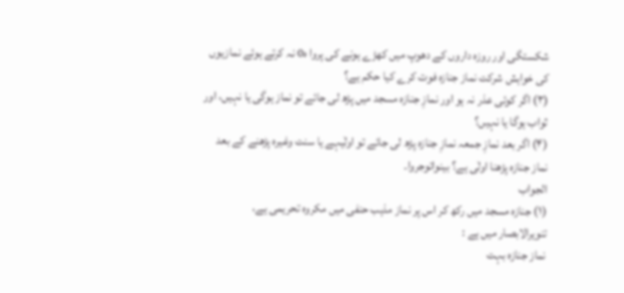شکستگی اور روزہ داروں کے دھوپ میں کھڑے ہونے کی پروا ہ0 نہ کرتے ہوئے نمازیوں کی خواہش شرکت نماز جنازہ فوت کرے کیا حکم ہے؟
(۳) اگر کوئی عذر نہ ہو اور نمازِ جنازہ مسجد میں پڑھ لی جائے تو نماز ہوگی یا نہیں، اور ثواب ہوگا یا نہیں؟
(۴) اگر بعد نمازِ جمعہ نمازِ جنازہ پڑھ لی جائے تو اولٰیہے یا سنت وغیرہ پڑھنے کے بعد نماز جنازہ پڑھنا اولٰی ہے؟ بینواتوجروا۔
الجواب
(۱) جنازہ مسجد میں رکھ کر اس پر نماز مذہب حنفی میں مکروہ تحریمی ہے،
تنویرالابصار میں ہے :
نماز جنازہ بہت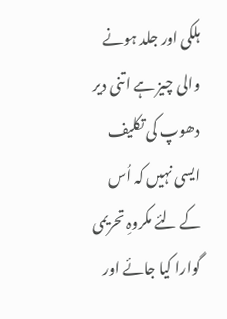ہلکی اور جلد ہونے والی چیز ہے اتنی دیر دھوپ کی تکلیف ایسی نہیں کہ اُس کے لئے مکروہِ تحریمی گوارا کیا جائے اور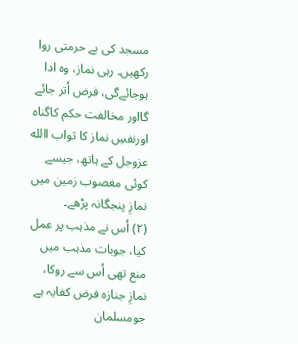مسجد کی بے حرمتی روا رکھیں۔ رہی نماز، وہ ادا ہوجائےگی، فرض اُتر جائے گااور مخالفت حکم کاگناہ اورنفسِ نماز کا ثواب االله عزوجل کے ہاتھ، جیسے کوئی مغصوب زمین میں نمازِ پنجگانہ پڑھے۔
(۲) اُس نے مذہب پر عمل کیا، جوبات مذہب میں منع تھی اُس سے روکا، نمازِ جنازہ فرض کفایہ ہے جومسلمان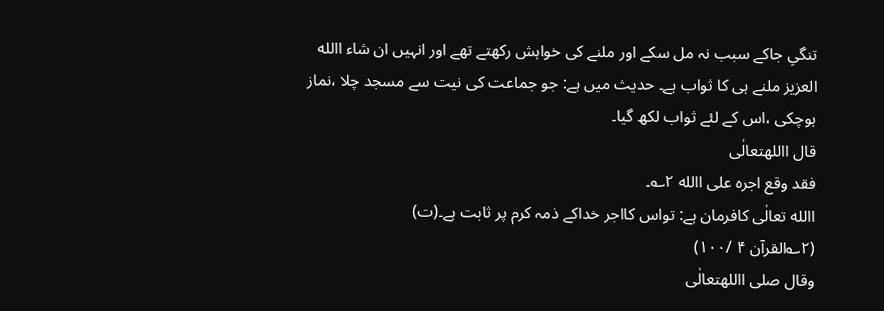تنگیِ جاکے سبب نہ مل سکے اور ملنے کی خواہش رکھتے تھے اور انہیں ان شاء االله العزیز ملنے ہی کا ثواب ہے۔ حدیث میں ہے: جو جماعت کی نیت سے مسجد چلا ،نماز ہوچکی ،اس کے لئے ثواب لکھ گیا۔
قال االلهتعالٰی
فقد وقع اجرہ علی االله ۲؎۔
االله تعالٰی کافرمان ہے: تواس کااجر خداکے ذمہ کرم پر ثابت ہے۔(ت)
(۲؎القرآن ۴ /۱۰۰)
وقال صلی االلهتعالٰی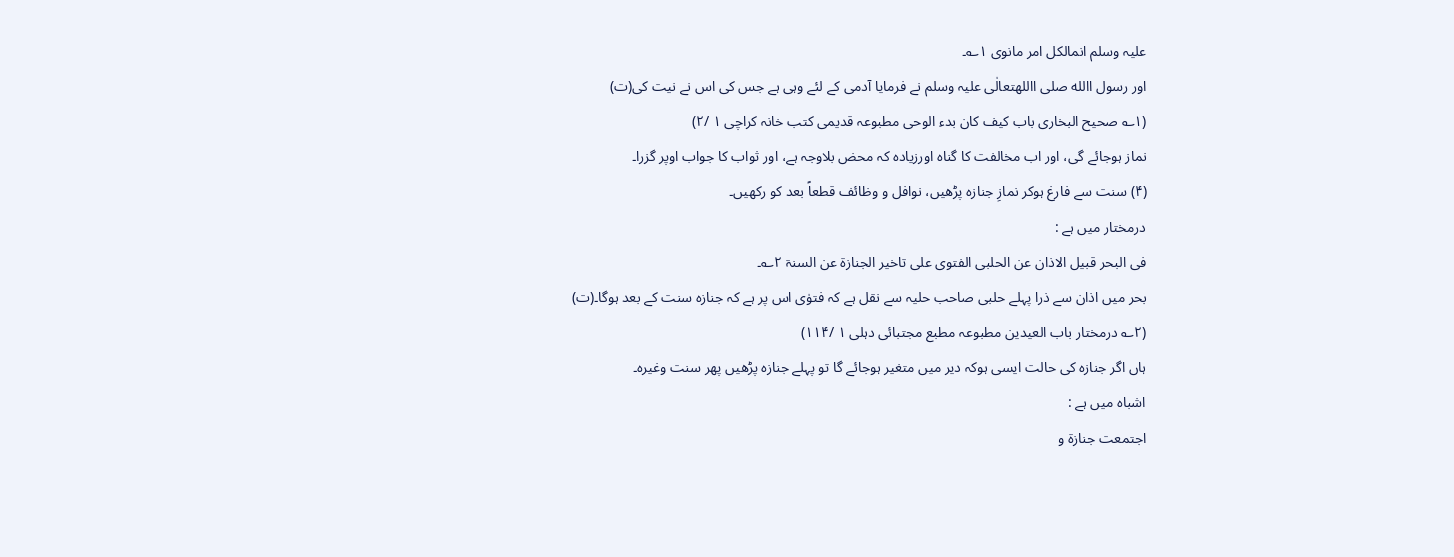علیہ وسلم انمالکل امر مانوی ۱؎۔
اور رسول االله صلی االلهتعالٰی علیہ وسلم نے فرمایا آدمی کے لئے وہی ہے جس کی اس نے نیت کی(ت)
(۱؎ صحیح البخاری باب کیف کان بدء الوحی مطبوعہ قدیمی کتب خانہ کراچی ۱ /۲)
نماز ہوجائے گی، اور اب مخالفت کا گناہ اورزیادہ کہ محض بلاوجہ ہے، اور ثواب کا جواب اوپر گزرا۔
(۴) سنت سے فارغ ہوکر نمازِ جنازہ پڑھیں، نوافل و وظائف قطعاً بعد کو رکھیں۔
درمختار میں ہے :
فی البحر قبیل الاذان عن الحلبی الفتوی علی تاخیر الجنازۃ عن السنۃ ۲؎۔
بحر میں اذان سے ذرا پہلے حلبی صاحب حلیہ سے نقل ہے کہ فتوٰی اس پر ہے کہ جنازہ سنت کے بعد ہوگا۔(ت)
(۲؎ درمختار باب العیدین مطبوعہ مطبع مجتبائی دہلی ۱ /۱۱۴)
ہاں اگر جنازہ کی حالت ایسی ہوکہ دیر میں متغیر ہوجائے گا تو پہلے جنازہ پڑھیں پھر سنت وغیرہ۔
اشباہ میں ہے :
اجتمعت جنازۃ و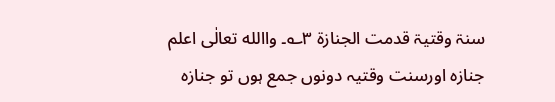سنۃ وقتیۃ قدمت الجنازۃ ۳؎۔ واالله تعالٰی اعلم
جنازہ اورسنت وقتیہ دونوں جمع ہوں تو جنازہ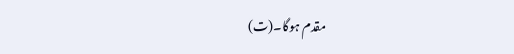مقدم ہوگا۔(ت)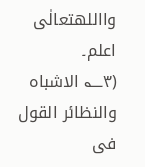وااللهتعالٰی اعلم۔
(۳؎ الاشباہ والنظائر القول فی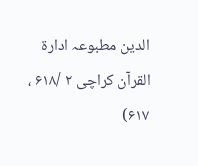الدین مطبوعہ ادارۃ القرآن کراچی ۲ /۶۱۸ ، ۶۱۷)